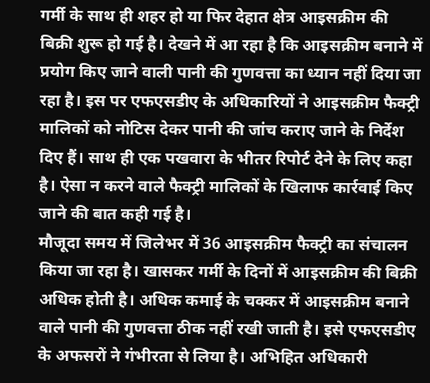गर्मी के साथ ही शहर हो या फिर देहात क्षेत्र आइसक्रीम की बिक्री शुरू हो गई है। देखने में आ रहा है कि आइसक्रीम बनाने में प्रयोग किए जाने वाली पानी की गुणवत्ता का ध्यान नहीं दिया जा रहा है। इस पर एफएसडीए के अधिकारियों ने आइसक्रीम फैक्ट्री मालिकों को नोटिस देकर पानी की जांच कराए जाने के निर्देश दिए हैं। साथ ही एक पखवारा के भीतर रिपोर्ट देने के लिए कहा है। ऐसा न करने वाले फैक्ट्री मालिकों के खिलाफ कार्रवाई किए जाने की बात कही गई है।
मौजूदा समय में जिलेभर में 36 आइसक्रीम फैक्ट्री का संचालन किया जा रहा है। खासकर गर्मी के दिनों में आइसक्रीम की बिक्री अधिक होती है। अधिक कमाई के चक्कर में आइसक्रीम बनाने वाले पानी की गुणवत्ता ठीक नहीं रखी जाती है। इसे एफएसडीए के अफसरों ने गंभीरता से लिया है। अभिहित अधिकारी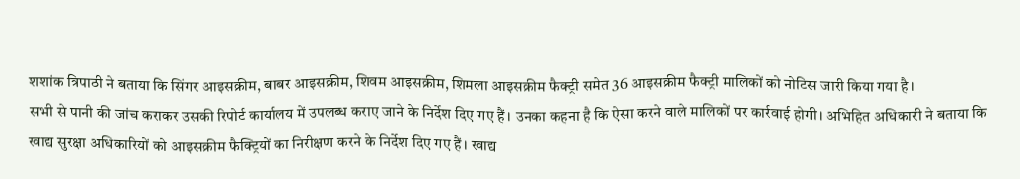शशांक त्रिपाठी ने बताया कि सिंगर आइसक्रीम, बाबर आइसक्रीम, शिवम आइसक्रीम, शिमला आइसक्रीम फैक्ट्री समेत 36 आइसक्रीम फैक्ट्री मालिकों को नोटिस जारी किया गया है।
सभी से पानी की जांच कराकर उसकी रिपोर्ट कार्यालय में उपलब्ध कराए जाने के निर्देश दिए गए हैं। उनका कहना है कि ऐसा करने वाले मालिकों पर कार्रवाई होगी। अभिहित अधिकारी ने बताया कि खाद्य सुरक्षा अधिकारियों को आइसक्रीम फैक्ट्रियों का निरीक्षण करने के निर्देश दिए गए हैं। खाद्य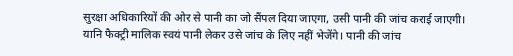सुरक्षा अधिकारियों की ओर से पानी का जो सैंपल दिया जाएगा, उसी पानी की जांच कराई जाएगी। यानि फैक्ट्री मालिक स्वयं पानी लेकर उसे जांच के लिए नहीं भेजेंगे। पानी की जांच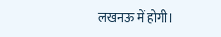लखनऊ में होगी।